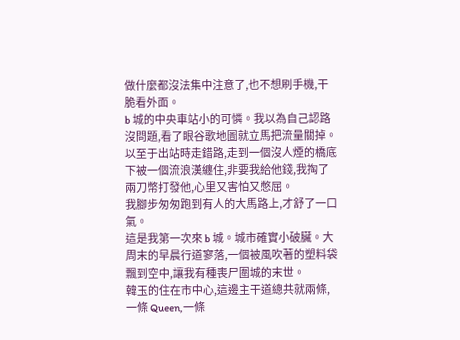做什麼都沒法集中注意了,也不想刷手機,干脆看外面。
b 城的中央車站小的可憐。我以為自己認路沒問題,看了眼谷歌地圖就立馬把流量關掉。以至于出站時走錯路,走到一個沒人煙的橋底下被一個流浪漢纏住,非要我給他錢,我掏了兩刀幣打發他,心里又害怕又憋屈。
我腳步匆匆跑到有人的大馬路上,才舒了一口氣。
這是我第一次來 b 城。城市確實小破臟。大周末的早晨行道寥落,一個被風吹著的塑料袋飄到空中,讓我有種喪尸圍城的末世。
韓玉的住在市中心,這邊主干道總共就兩條,一條 Queen,一條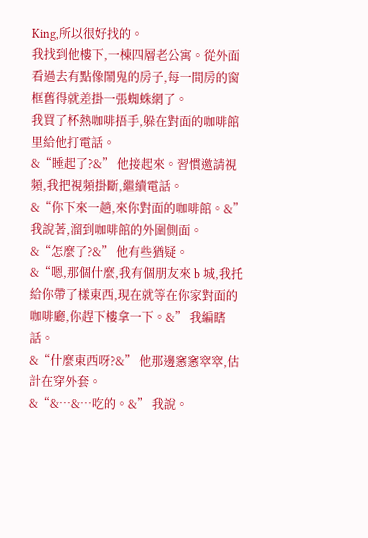King,所以很好找的。
我找到他樓下,一棟四層老公寓。從外面看過去有點像鬧鬼的房子,每一間房的窗框舊得就差掛一張蜘蛛網了。
我買了杯熱咖啡捂手,躲在對面的咖啡館里給他打電話。
&“睡起了?&” 他接起來。習慣邀請視頻,我把視頻掛斷,繼續電話。
&“你下來一趟,來你對面的咖啡館。&” 我說著,溜到咖啡館的外圍側面。
&“怎麼了?&” 他有些猶疑。
&“嗯,那個什麼,我有個朋友來 b 城,我托給你帶了樣東西,現在就等在你家對面的咖啡廳,你趕下樓拿一下。&” 我編瞎話。
&“什麼東西呀?&” 他那邊窸窸窣窣,估計在穿外套。
&“&…&…吃的。&” 我說。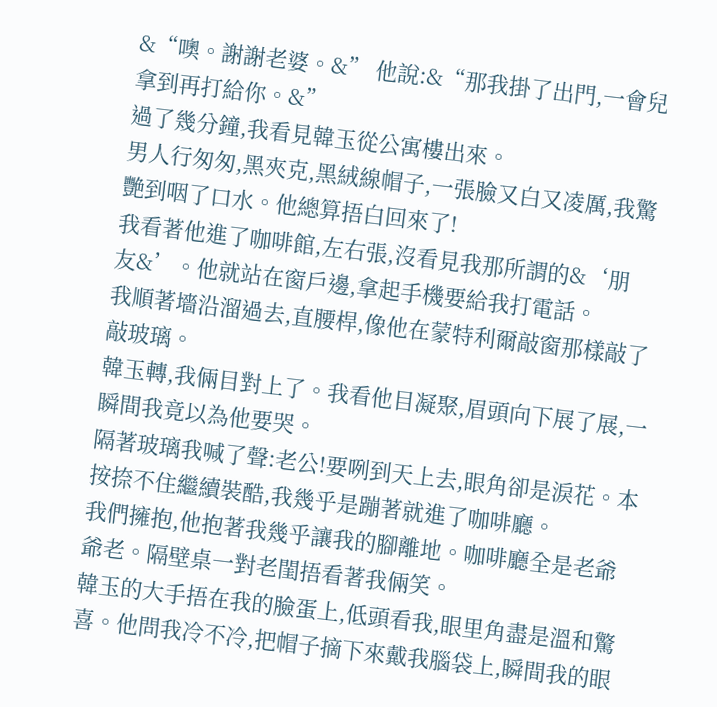&“噢。謝謝老婆。&” 他說:&“那我掛了出門,一會兒拿到再打給你。&”
過了幾分鐘,我看見韓玉從公寓樓出來。
男人行匆匆,黑夾克,黑絨線帽子,一張臉又白又凌厲,我驚艷到咽了口水。他總算捂白回來了!
我看著他進了咖啡館,左右張,沒看見我那所謂的&‘朋友&’。他就站在窗戶邊,拿起手機要給我打電話。
我順著墻沿溜過去,直腰桿,像他在蒙特利爾敲窗那樣敲了敲玻璃。
韓玉轉,我倆目對上了。我看他目凝聚,眉頭向下展了展,一瞬間我竟以為他要哭。
隔著玻璃我喊了聲:老公!要咧到天上去,眼角卻是淚花。本按捺不住繼續裝酷,我幾乎是蹦著就進了咖啡廳。
我們擁抱,他抱著我幾乎讓我的腳離地。咖啡廳全是老爺爺老。隔壁桌一對老閨捂看著我倆笑。
韓玉的大手捂在我的臉蛋上,低頭看我,眼里角盡是溫和驚喜。他問我冷不冷,把帽子摘下來戴我腦袋上,瞬間我的眼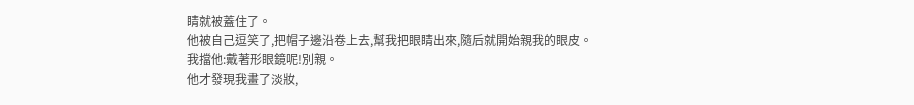睛就被蓋住了。
他被自己逗笑了,把帽子邊沿卷上去,幫我把眼睛出來,隨后就開始親我的眼皮。
我擋他:戴著形眼鏡呢!別親。
他才發現我畫了淡妝,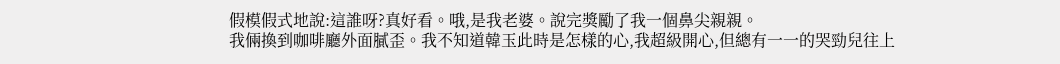假模假式地說:這誰呀?真好看。哦,是我老婆。說完獎勵了我一個鼻尖親親。
我倆換到咖啡廳外面膩歪。我不知道韓玉此時是怎樣的心,我超級開心,但總有一一的哭勁兒往上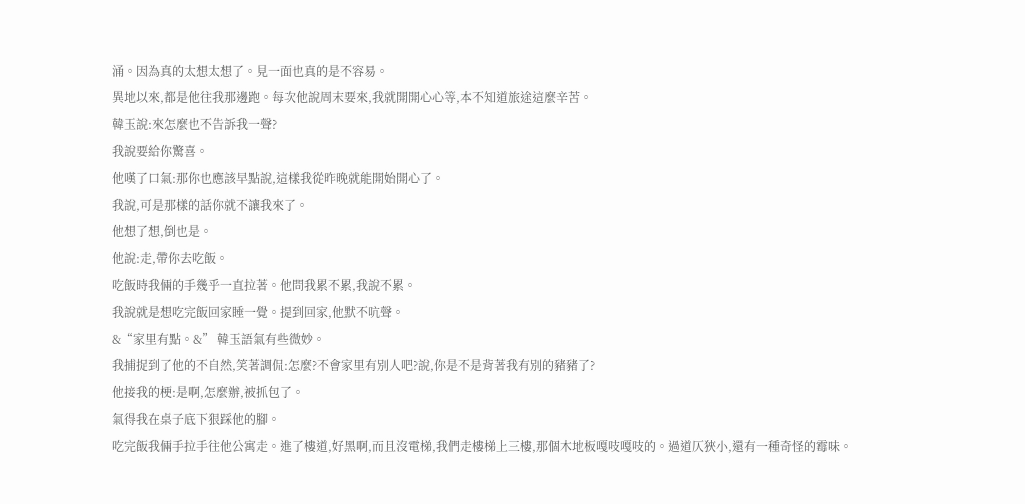涌。因為真的太想太想了。見一面也真的是不容易。
異地以來,都是他往我那邊跑。每次他說周末要來,我就開開心心等,本不知道旅途這麼辛苦。
韓玉說:來怎麼也不告訴我一聲?
我說要給你驚喜。
他嘆了口氣:那你也應該早點說,這樣我從昨晚就能開始開心了。
我說,可是那樣的話你就不讓我來了。
他想了想,倒也是。
他說:走,帶你去吃飯。
吃飯時我倆的手幾乎一直拉著。他問我累不累,我說不累。
我說就是想吃完飯回家睡一覺。提到回家,他默不吭聲。
&“家里有點。&” 韓玉語氣有些微妙。
我捕捉到了他的不自然,笑著調侃:怎麼?不會家里有別人吧?說,你是不是背著我有別的豬豬了?
他接我的梗:是啊,怎麼辦,被抓包了。
氣得我在桌子底下狠踩他的腳。
吃完飯我倆手拉手往他公寓走。進了樓道,好黑啊,而且沒電梯,我們走樓梯上三樓,那個木地板嘎吱嘎吱的。過道仄狹小,還有一種奇怪的霉味。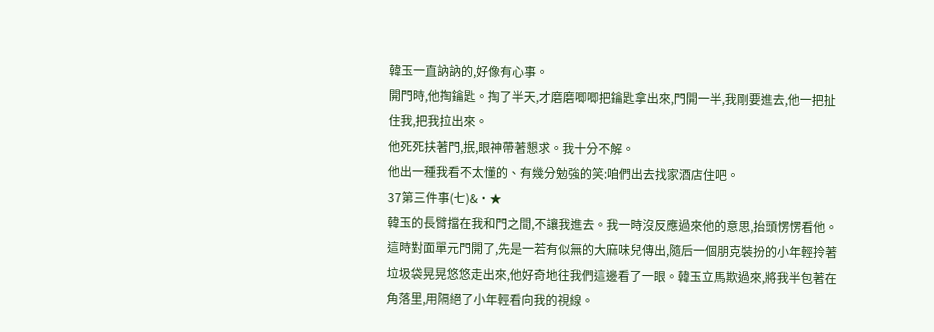韓玉一直訥訥的,好像有心事。
開門時,他掏鑰匙。掏了半天,才磨磨唧唧把鑰匙拿出來,門開一半,我剛要進去,他一把扯住我,把我拉出來。
他死死扶著門,抿,眼神帶著懇求。我十分不解。
他出一種我看不太懂的、有幾分勉強的笑:咱們出去找家酒店住吧。
37第三件事(七)&·★
韓玉的長臂擋在我和門之間,不讓我進去。我一時沒反應過來他的意思,抬頭愣愣看他。
這時對面單元門開了,先是一若有似無的大麻味兒傳出,隨后一個朋克裝扮的小年輕拎著垃圾袋晃晃悠悠走出來,他好奇地往我們這邊看了一眼。韓玉立馬欺過來,將我半包著在角落里,用隔絕了小年輕看向我的視線。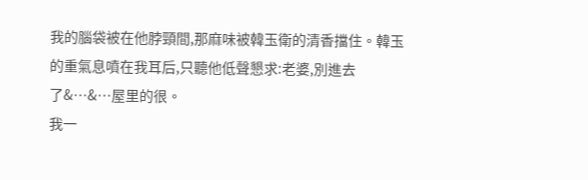我的腦袋被在他脖頸間,那麻味被韓玉衛的清香擋住。韓玉的重氣息噴在我耳后,只聽他低聲懇求:老婆,別進去了&…&…屋里的很。
我一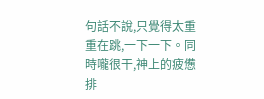句話不說,只覺得太重重在跳,一下一下。同時嚨很干,神上的疲憊排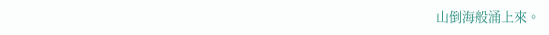山倒海般涌上來。